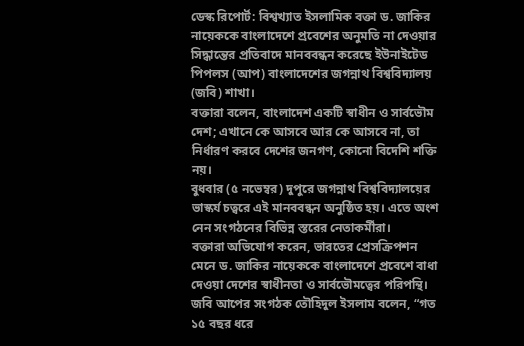ডেস্ক রিপোর্ট: বিশ্বখ্যাত ইসলামিক বক্তা ড. জাকির নায়েককে বাংলাদেশে প্রবেশের অনুমতি না দেওয়ার সিদ্ধান্তের প্রতিবাদে মানববন্ধন করেছে ইউনাইটেড পিপলস (আপ) বাংলাদেশের জগন্নাথ বিশ্ববিদ্যালয় (জবি) শাখা।
বক্তারা বলেন, বাংলাদেশ একটি স্বাধীন ও সার্বভৌম দেশ; এখানে কে আসবে আর কে আসবে না, তা নির্ধারণ করবে দেশের জনগণ, কোনো বিদেশি শক্তি নয়।
বুধবার (৫ নভেম্বর) দুপুরে জগন্নাথ বিশ্ববিদ্যালয়ের ভাস্কর্য চত্বরে এই মানববন্ধন অনুষ্ঠিত হয়। এতে অংশ নেন সংগঠনের বিভিন্ন স্তরের নেতাকর্মীরা।
বক্তারা অভিযোগ করেন, ভারতের প্রেসক্রিপশন মেনে ড. জাকির নায়েককে বাংলাদেশে প্রবেশে বাধা দেওয়া দেশের স্বাধীনতা ও সার্বভৌমত্বের পরিপন্থি।
জবি আপের সংগঠক তৌহিদুল ইসলাম বলেন, “গত ১৫ বছর ধরে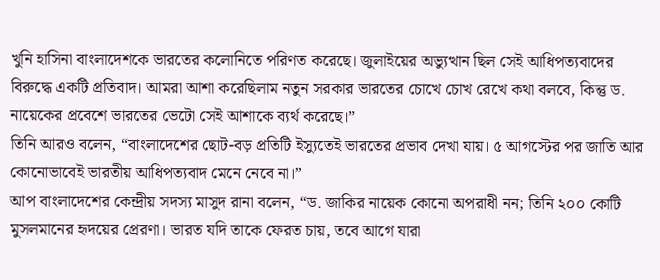খুনি হাসিনা বাংলাদেশকে ভারতের কলোনিতে পরিণত করেছে। জুলাইয়ের অভ্যুত্থান ছিল সেই আধিপত্যবাদের বিরুদ্ধে একটি প্রতিবাদ। আমরা আশা করেছিলাম নতুন সরকার ভারতের চোখে চোখ রেখে কথা বলবে, কিন্তু ড. নায়েকের প্রবেশে ভারতের ভেটো সেই আশাকে ব্যর্থ করেছে।”
তিনি আরও বলেন, “বাংলাদেশের ছোট-বড় প্রতিটি ইস্যুতেই ভারতের প্রভাব দেখা যায়। ৫ আগস্টের পর জাতি আর কোনোভাবেই ভারতীয় আধিপত্যবাদ মেনে নেবে না।”
আপ বাংলাদেশের কেন্দ্রীয় সদস্য মাসুদ রানা বলেন, “ড. জাকির নায়েক কোনো অপরাধী নন; তিনি ২০০ কোটি মুসলমানের হৃদয়ের প্রেরণা। ভারত যদি তাকে ফেরত চায়, তবে আগে যারা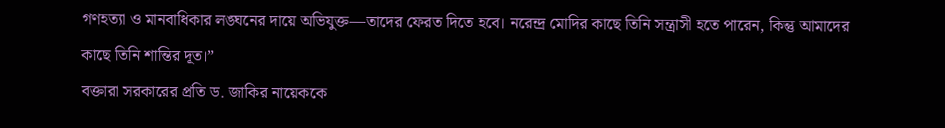গণহত্যা ও মানবাধিকার লঙ্ঘনের দায়ে অভিযুক্ত—তাদের ফেরত দিতে হবে। নরেন্দ্র মোদির কাছে তিনি সন্ত্রাসী হতে পারেন, কিন্তু আমাদের কাছে তিনি শান্তির দূত।”
বক্তারা সরকারের প্রতি ড. জাকির নায়েককে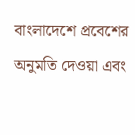বাংলাদেশে প্রবেশের অনুমতি দেওয়া এবং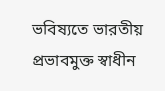ভবিষ্যতে ভারতীয় প্রভাবমুক্ত স্বাধীন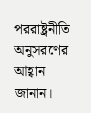পররাষ্ট্রনীতি অনুসরণের আহ্বান জানান।